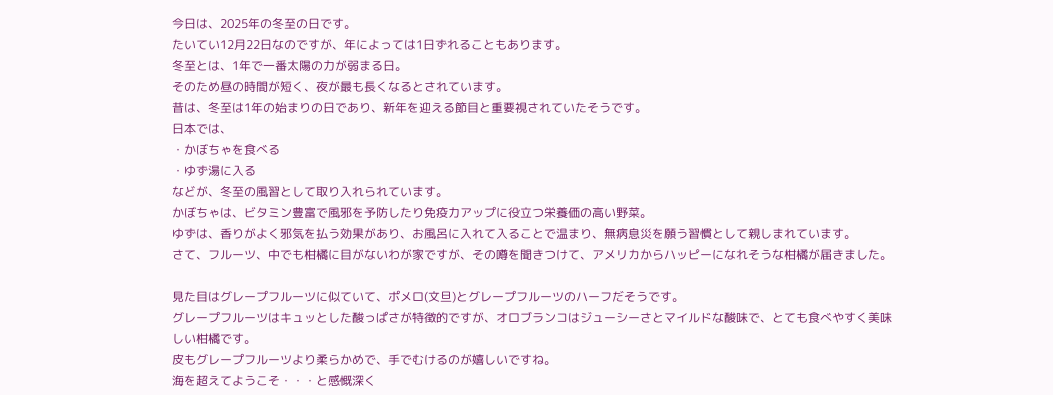今日は、2025年の冬至の日です。
たいてい12月22日なのですが、年によっては1日ずれることもあります。
冬至とは、1年で一番太陽の力が弱まる日。
そのため昼の時間が短く、夜が最も長くなるとされています。
昔は、冬至は1年の始まりの日であり、新年を迎える節目と重要視されていたそうです。
日本では、
・かぼちゃを食べる
・ゆず湯に入る
などが、冬至の風習として取り入れられています。
かぼちゃは、ビタミン豊富で風邪を予防したり免疫力アップに役立つ栄養価の高い野菜。
ゆずは、香りがよく邪気を払う効果があり、お風呂に入れて入ることで温まり、無病息災を願う習慣として親しまれています。
さて、フルーツ、中でも柑橘に目がないわが家ですが、その噂を聞きつけて、アメリカからハッピーになれそうな柑橘が届きました。

見た目はグレープフルーツに似ていて、ポメロ(文旦)とグレープフルーツのハーフだそうです。
グレープフルーツはキュッとした酸っぱさが特徴的ですが、オロブランコはジューシーさとマイルドな酸味で、とても食べやすく美味しい柑橘です。
皮もグレープフルーツより柔らかめで、手でむけるのが嬉しいですね。
海を超えてようこそ・・・と感慨深く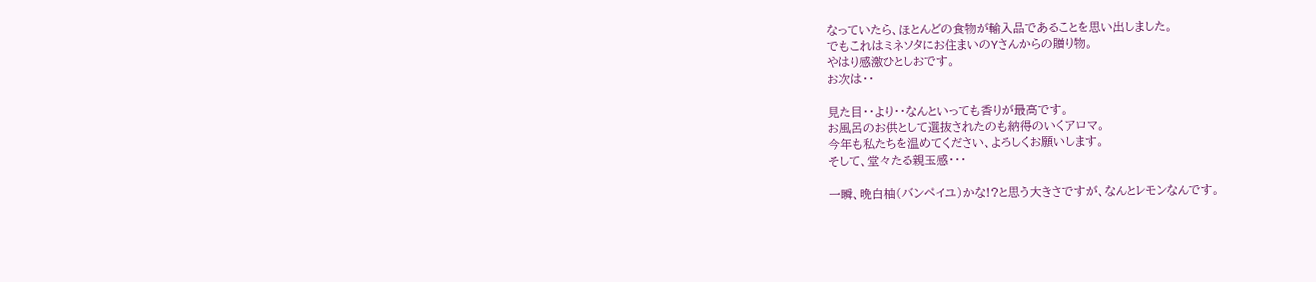なっていたら、ほとんどの食物が輸入品であることを思い出しました。
でもこれはミネソタにお住まいのYさんからの贈り物。
やはり感激ひとしおです。
お次は・・

見た目・・より・・なんといっても香りが最高です。
お風呂のお供として選抜されたのも納得のいくアロマ。
今年も私たちを温めてください、よろしくお願いします。
そして、堂々たる親玉感・・・

一瞬、晩白柚(バンペイユ)かな!?と思う大きさですが、なんとレモンなんです。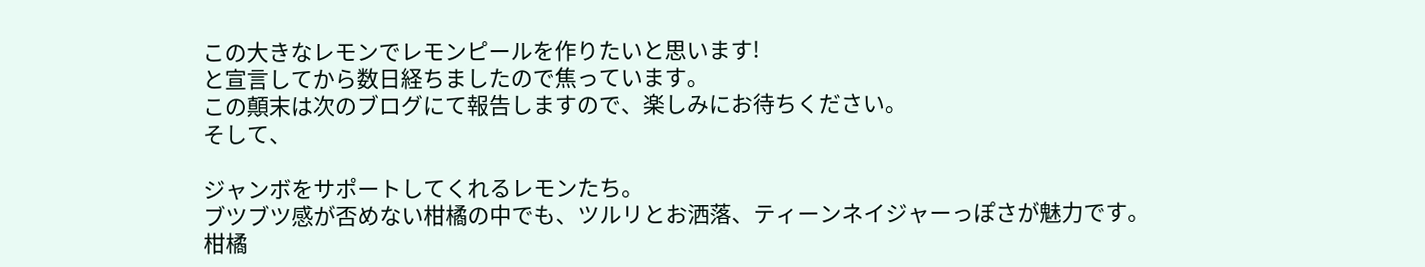この大きなレモンでレモンピールを作りたいと思います!
と宣言してから数日経ちましたので焦っています。
この顛末は次のブログにて報告しますので、楽しみにお待ちください。
そして、

ジャンボをサポートしてくれるレモンたち。
ブツブツ感が否めない柑橘の中でも、ツルリとお洒落、ティーンネイジャーっぽさが魅力です。
柑橘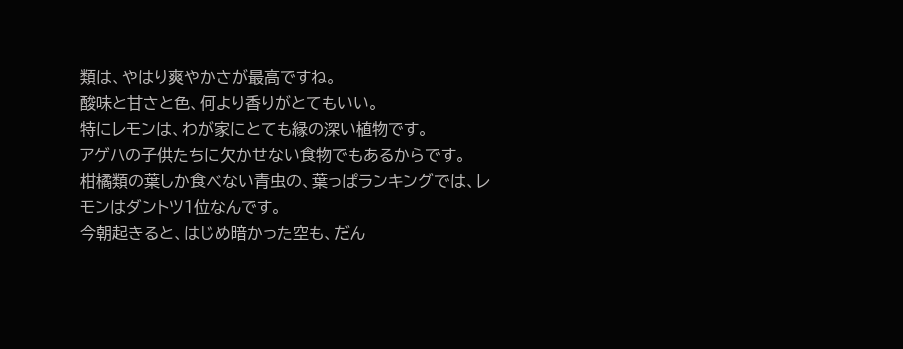類は、やはり爽やかさが最高ですね。
酸味と甘さと色、何より香りがとてもいい。
特にレモンは、わが家にとても縁の深い植物です。
アゲハの子供たちに欠かせない食物でもあるからです。
柑橘類の葉しか食べない青虫の、葉っぱランキングでは、レモンはダントツ1位なんです。
今朝起きると、はじめ暗かった空も、だん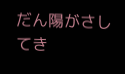だん陽がさしてき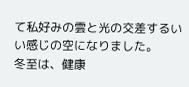て私好みの雲と光の交差するいい感じの空になりました。
冬至は、健康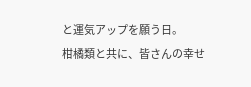と運気アップを願う日。
柑橘類と共に、皆さんの幸せ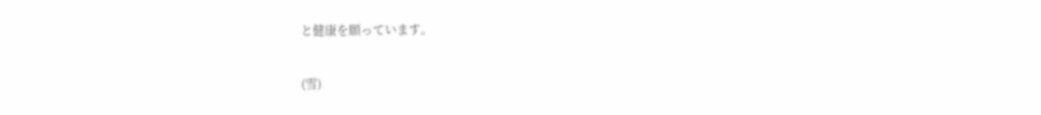と健康を願っています。

(雪)